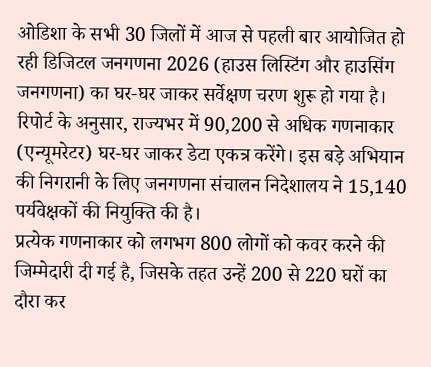ओडिशा के सभी 30 जिलों में आज से पहली बार आयोजित हो रही डिजिटल जनगणना 2026 (हाउस लिस्टिंग और हाउसिंग जनगणना) का घर-घर जाकर सर्वेक्षण चरण शुरू हो गया है।
रिपोर्ट के अनुसार, राज्यभर में 90,200 से अधिक गणनाकार (एन्यूमरेटर) घर-घर जाकर डेटा एकत्र करेंगे। इस बड़े अभियान की निगरानी के लिए जनगणना संचालन निदेशालय ने 15,140 पर्यवेक्षकों की नियुक्ति की है।
प्रत्येक गणनाकार को लगभग 800 लोगों को कवर करने की जिम्मेदारी दी गई है, जिसके तहत उन्हें 200 से 220 घरों का दौरा कर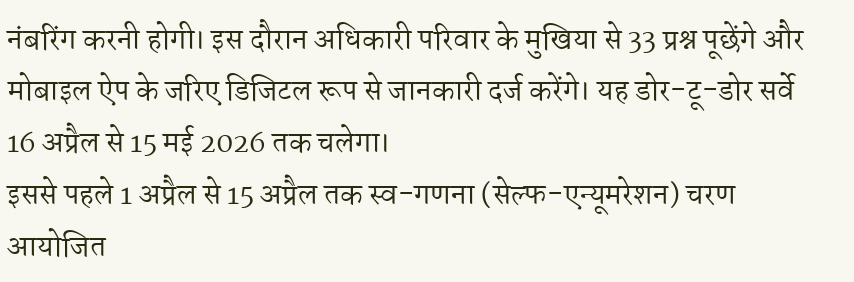नंबरिंग करनी होगी। इस दौरान अधिकारी परिवार के मुखिया से 33 प्रश्न पूछेंगे और मोबाइल ऐप के जरिए डिजिटल रूप से जानकारी दर्ज करेंगे। यह डोर-टू-डोर सर्वे 16 अप्रैल से 15 मई 2026 तक चलेगा।
इससे पहले 1 अप्रैल से 15 अप्रैल तक स्व-गणना (सेल्फ-एन्यूमरेशन) चरण आयोजित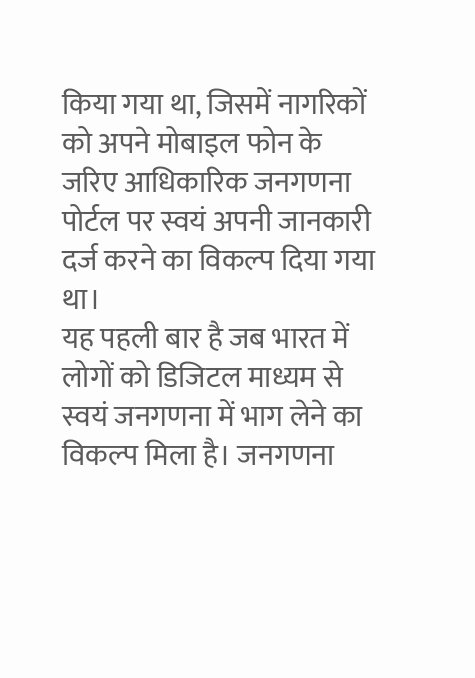किया गया था, जिसमें नागरिकों को अपने मोबाइल फोन के जरिए आधिकारिक जनगणना पोर्टल पर स्वयं अपनी जानकारी दर्ज करने का विकल्प दिया गया था।
यह पहली बार है जब भारत में लोगों को डिजिटल माध्यम से स्वयं जनगणना में भाग लेने का विकल्प मिला है। जनगणना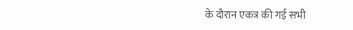के दौरान एकत्र की गई सभी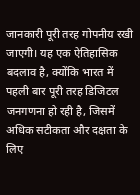जानकारी पूरी तरह गोपनीय रखी जाएगी। यह एक ऐतिहासिक बदलाव है, क्योंकि भारत में पहली बार पूरी तरह डिजिटल जनगणना हो रही है, जिसमें अधिक सटीकता और दक्षता के लिए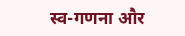स्व-गणना और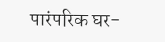पारंपरिक घर-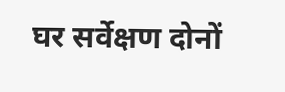घर सर्वेक्षण दोनों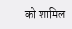को शामिल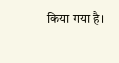किया गया है।